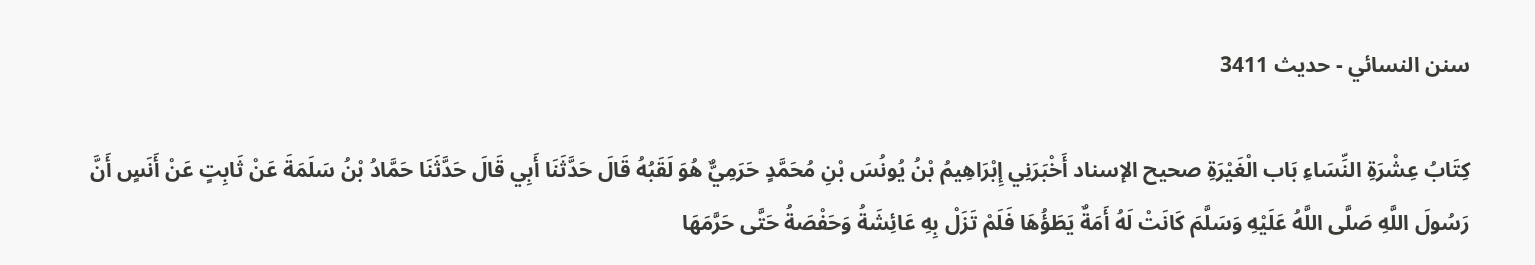سنن النسائي - حدیث 3411

كِتَابُ عِشْرَةِ النِّسَاءِ بَاب الْغَيْرَةِ صحيح الإسناد أَخْبَرَنِي إِبْرَاهِيمُ بْنُ يُونُسَ بْنِ مُحَمَّدٍ حَرَمِيٌّ هُوَ لَقَبُهُ قَالَ حَدَّثَنَا أَبِي قَالَ حَدَّثَنَا حَمَّادُ بْنُ سَلَمَةَ عَنْ ثَابِتٍ عَنْ أَنَسٍ أَنَّ رَسُولَ اللَّهِ صَلَّى اللَّهُ عَلَيْهِ وَسَلَّمَ كَانَتْ لَهُ أَمَةٌ يَطَؤُهَا فَلَمْ تَزَلْ بِهِ عَائِشَةُ وَحَفْصَةُ حَتَّى حَرَّمَهَا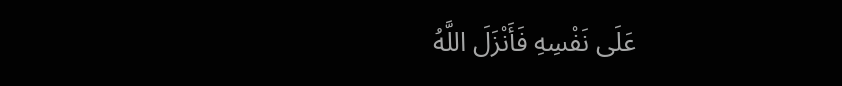عَلَى نَفْسِهِ فَأَنْزَلَ اللَّهُ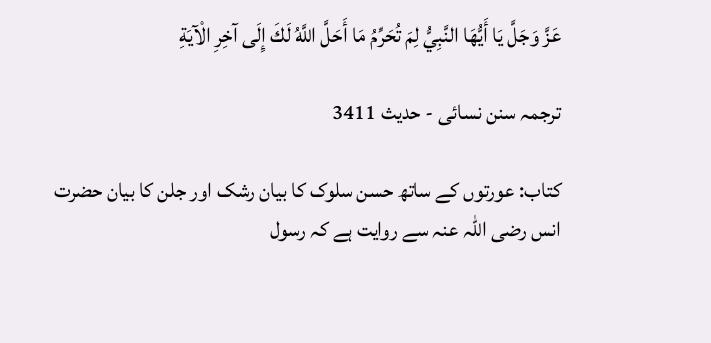عَزَّ وَجَلَّ يَا أَيُّهَا النَّبِيُّ لِمَ تُحَرِّمُ مَا أَحَلَّ اللَّهُ لَكَ إِلَى آخِرِ الْآيَةِ

ترجمہ سنن نسائی - حدیث 3411

کتاب: عورتوں کے ساتھ حسن سلوک کا بیان رشک اور جلن کا بیان حضرت انس رضی اللہ عنہ سے روایت ہے کہ رسول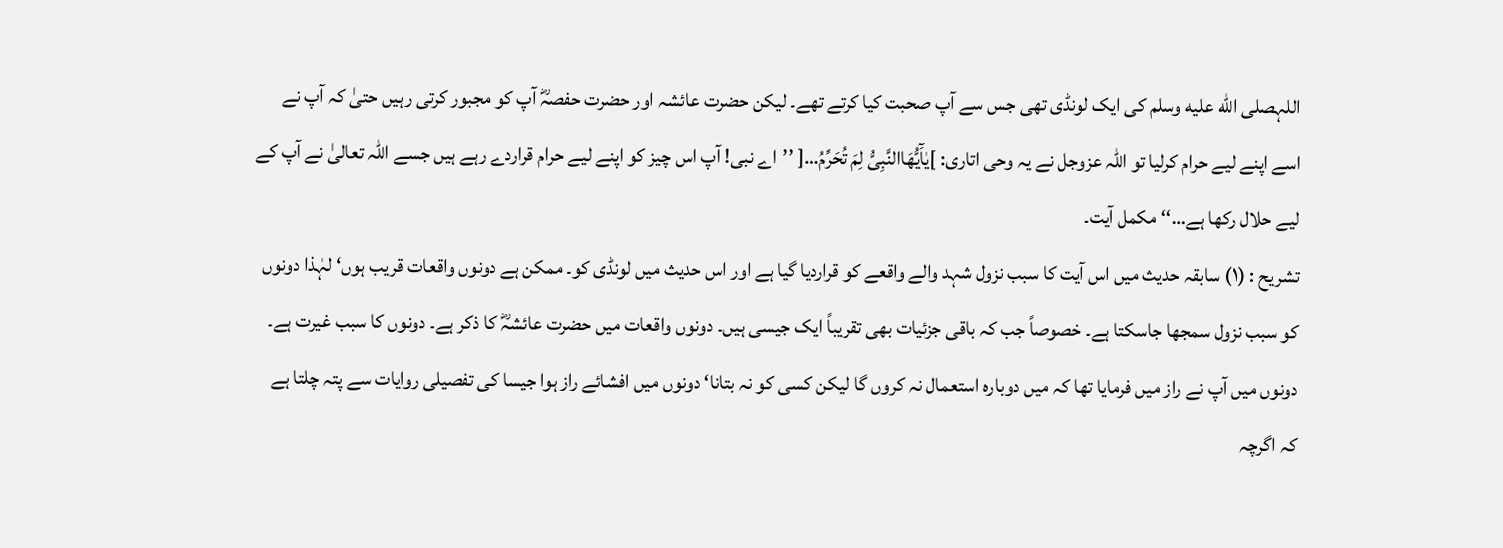اللہصلى الله عليه وسلم کی ایک لونڈی تھی جس سے آپ صحبت کیا کرتے تھے۔ لیکن حضرت عائشہ اور حضرت حفصہؓ آپ کو مجبور کرتی رہیں حتیٰ کہ آپ نے اسے اپنے لیے حرام کرلیا تو اللہ عزوجل نے یہ وحی اتاری: ]یٰآَیُّھَاالنَّبِیُّ لِمَ تُحَرِّمُ…[ ’’اے نبی! آپ اس چیز کو اپنے لیے حرام قراردے رہے ہیں جسے اللہ تعالیٰ نے آپ کے لیے حلال رکھا ہے…‘‘ مکمل آیت۔
تشریح : (۱) سابقہ حدیث میں اس آیت کا سبب نزول شہد والے واقعے کو قراردیا گیا ہے اور اس حدیث میں لونڈی کو۔ ممکن ہے دونوں واقعات قریب ہوں‘ لہٰذا دونوں کو سبب نزول سمجھا جاسکتا ہے۔ خصوصاً جب کہ باقی جزئیات بھی تقریباً ایک جیسی ہیں۔ دونوں واقعات میں حضرت عائشہؓ کا ذکر ہے۔ دونوں کا سبب غیرت ہے۔ دونوں میں آپ نے راز میں فرمایا تھا کہ میں دوبارہ استعمال نہ کروں گا لیکن کسی کو نہ بتانا‘ دونوں میں افشائے راز ہوا جیسا کی تفصیلی روایات سے پتہ چلتا ہے کہ اگرچہ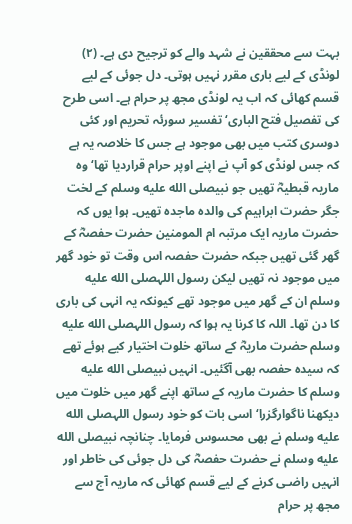بہت سے محققین نے شہد والے کو ترجیح دی ہے۔ (۲) لونڈی کے لیے باری مقرر نہیں ہوتی۔ دل جوئی کے لیے قسم کھائی کہ اب یہ لونڈی مجھ پر حرام ہے۔ اسی طرح کی تفصیل فتح الباری‘ تفسیر سورئہ تحریم اور کئی دوسری کتب میں بھی موجود ہے جس کا خلاصہ یہ ہے کہ جس لونڈی کو آپ نے اپنے اوپر حرام قراردیا تھا‘ وہ ماریہ قبطیہؓ تھیں جو نبیصلى الله عليه وسلم کے لخت جگر حضرت ابراہیم کی والدہ ماجدہ تھیں۔ ہوا یوں کہ حضرت ماریہ ایک مرتبہ ام المومنین حضرت حفصہؓ کے گھر گئی تھیں جبکہ حضرت حفصہ اس وقت تو خود گھر میں موجود نہ تھیں لیکن رسول اللہصلى الله عليه وسلم ان کے گھر میں موجود تھے کیونکہ یہ انہی کی باری کا دن تھا۔ اللہ کا کرنا یہ ہوا کہ رسول اللہصلى الله عليه وسلم حضرت ماریہؓ کے ساتھ خلوت اختیار کیے ہوئے تھے کہ سیدہ حفصہ بھی آگئیں۔ انہیں نبیصلى الله عليه وسلم کا حضرت ماریہ کے ساتھ اپنے گھر میں خلوت میں دیکھنا ناگوارگزرا‘ اسی بات کو خود رسول اللہصلى الله عليه وسلم نے بھی محسوس فرمایا۔ چنانچہ نبیصلى الله عليه وسلم نے حضرت حفصہؓ کی دل جوئی کی خاطر اور انہیں راضـی کرنے کے لیے قسم کھائی کہ ماریہ آج سے مجھ پر حرام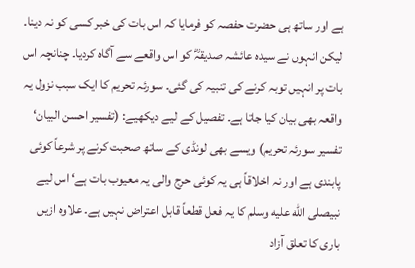ہے اور ساتھ ہی حضرت حفصہ کو فرمایا کہ اس بات کی خبر کسی کو نہ دینا۔ لیکن انہوں نے سیدہ عائشہ صدیقہؓ کو اس واقعے سے آگاہ کردیا۔ چنانچہ اس بات پر انہیں توبہ کرنے کی تنبیہ کی گئی۔ سورئہ تحریم کا ایک سبب نزول یہ واقعہ بھی بیان کیا جاتا ہے۔ تفصیل کے لیے دیکھیے: (تفسیر احسن البیان‘ تفسیر سورئہ تحریم) ویسے بھی لونڈی کے ساتھ صحبت کرنے پر شرعاً کوئی پابندی ہے اور نہ اخلاقاً ہی یہ کوئی حرج والی یہ معیوب بات ہے‘ اس لیے نبیصلى الله عليه وسلم کا یہ فعل قطعاً قابل اعتراض نہیں ہے۔ علاوہ ازیں باری کا تعلق آزاد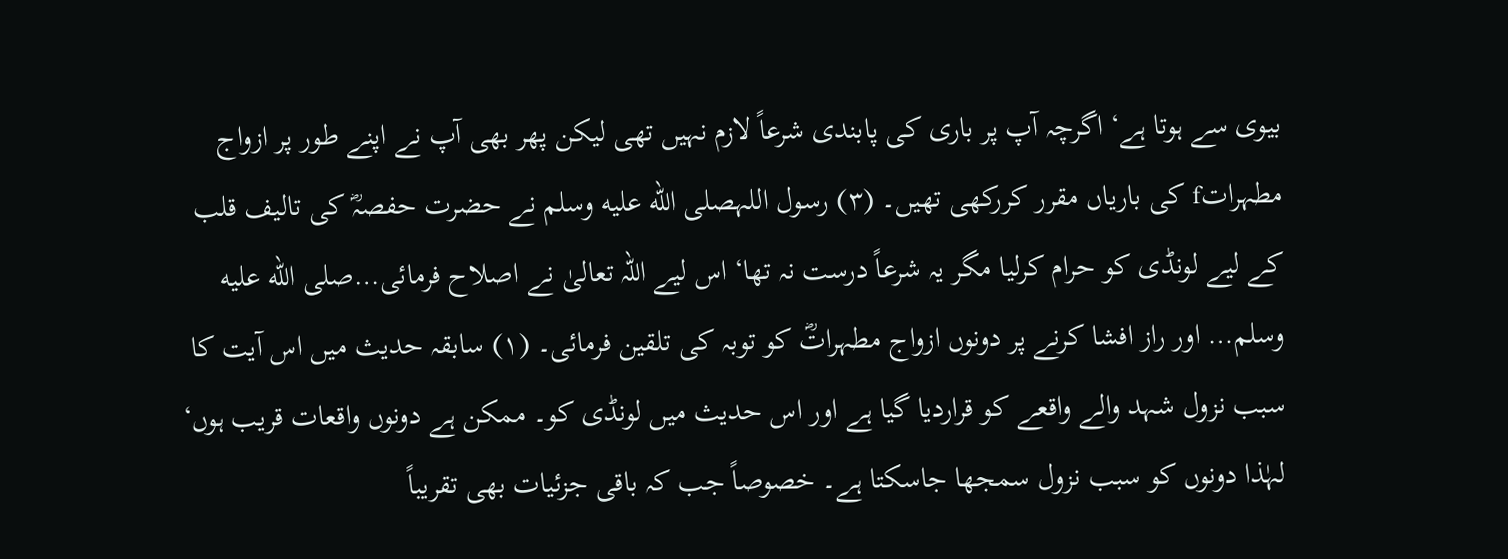بیوی سے ہوتا ہے‘ اگرچہ آپ پر باری کی پابندی شرعاً لازم نہیں تھی لیکن پھر بھی آپ نے اپنے طور پر ازواج مطہراتf کی باریاں مقرر کررکھی تھیں۔ (۳) رسول اللہصلى الله عليه وسلم نے حضرت حفصہؓ کی تالیف قلب کے لیے لونڈی کو حرام کرلیا مگر یہ شرعاً درست نہ تھا‘ اس لیے اللہ تعالیٰ نے اصلاح فرمائی…صلى الله عليه وسلم… اور راز افشا کرنے پر دونوں ازواج مطہراتؓ کو توبہ کی تلقین فرمائی۔ (۱) سابقہ حدیث میں اس آیت کا سبب نزول شہد والے واقعے کو قراردیا گیا ہے اور اس حدیث میں لونڈی کو۔ ممکن ہے دونوں واقعات قریب ہوں‘ لہٰذا دونوں کو سبب نزول سمجھا جاسکتا ہے۔ خصوصاً جب کہ باقی جزئیات بھی تقریباً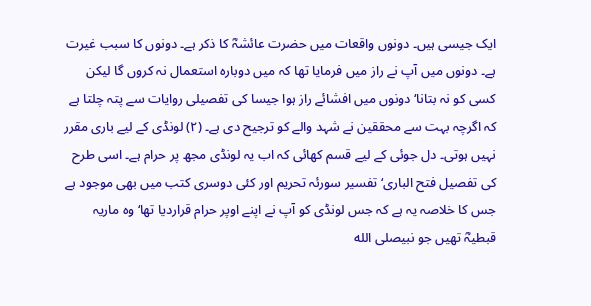ایک جیسی ہیں۔ دونوں واقعات میں حضرت عائشہؓ کا ذکر ہے۔ دونوں کا سبب غیرت ہے۔ دونوں میں آپ نے راز میں فرمایا تھا کہ میں دوبارہ استعمال نہ کروں گا لیکن کسی کو نہ بتانا‘ دونوں میں افشائے راز ہوا جیسا کی تفصیلی روایات سے پتہ چلتا ہے کہ اگرچہ بہت سے محققین نے شہد والے کو ترجیح دی ہے۔ (۲) لونڈی کے لیے باری مقرر نہیں ہوتی۔ دل جوئی کے لیے قسم کھائی کہ اب یہ لونڈی مجھ پر حرام ہے۔ اسی طرح کی تفصیل فتح الباری‘ تفسیر سورئہ تحریم اور کئی دوسری کتب میں بھی موجود ہے جس کا خلاصہ یہ ہے کہ جس لونڈی کو آپ نے اپنے اوپر حرام قراردیا تھا‘ وہ ماریہ قبطیہؓ تھیں جو نبیصلى الله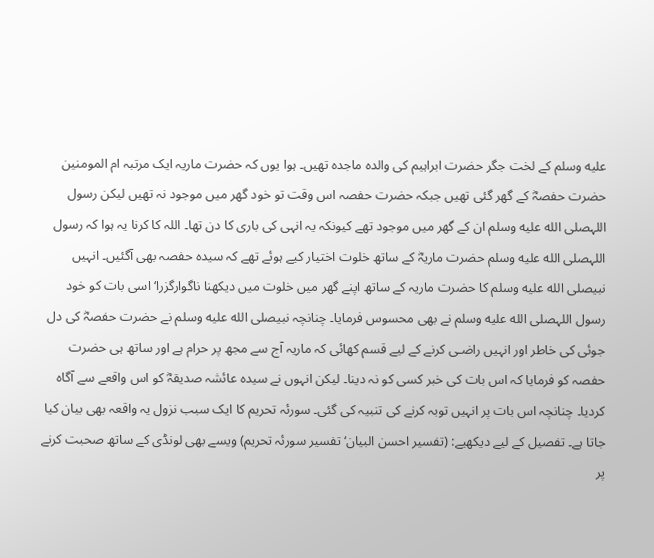عليه وسلم کے لخت جگر حضرت ابراہیم کی والدہ ماجدہ تھیں۔ ہوا یوں کہ حضرت ماریہ ایک مرتبہ ام المومنین حضرت حفصہؓ کے گھر گئی تھیں جبکہ حضرت حفصہ اس وقت تو خود گھر میں موجود نہ تھیں لیکن رسول اللہصلى الله عليه وسلم ان کے گھر میں موجود تھے کیونکہ یہ انہی کی باری کا دن تھا۔ اللہ کا کرنا یہ ہوا کہ رسول اللہصلى الله عليه وسلم حضرت ماریہؓ کے ساتھ خلوت اختیار کیے ہوئے تھے کہ سیدہ حفصہ بھی آگئیں۔ انہیں نبیصلى الله عليه وسلم کا حضرت ماریہ کے ساتھ اپنے گھر میں خلوت میں دیکھنا ناگوارگزرا‘ اسی بات کو خود رسول اللہصلى الله عليه وسلم نے بھی محسوس فرمایا۔ چنانچہ نبیصلى الله عليه وسلم نے حضرت حفصہؓ کی دل جوئی کی خاطر اور انہیں راضـی کرنے کے لیے قسم کھائی کہ ماریہ آج سے مجھ پر حرام ہے اور ساتھ ہی حضرت حفصہ کو فرمایا کہ اس بات کی خبر کسی کو نہ دینا۔ لیکن انہوں نے سیدہ عائشہ صدیقہؓ کو اس واقعے سے آگاہ کردیا۔ چنانچہ اس بات پر انہیں توبہ کرنے کی تنبیہ کی گئی۔ سورئہ تحریم کا ایک سبب نزول یہ واقعہ بھی بیان کیا جاتا ہے۔ تفصیل کے لیے دیکھیے: (تفسیر احسن البیان‘ تفسیر سورئہ تحریم) ویسے بھی لونڈی کے ساتھ صحبت کرنے پر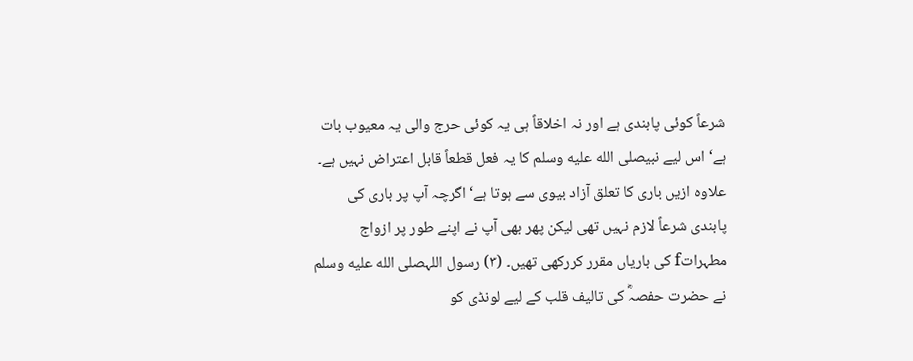شرعاً کوئی پابندی ہے اور نہ اخلاقاً ہی یہ کوئی حرج والی یہ معیوب بات ہے‘ اس لیے نبیصلى الله عليه وسلم کا یہ فعل قطعاً قابل اعتراض نہیں ہے۔ علاوہ ازیں باری کا تعلق آزاد بیوی سے ہوتا ہے‘ اگرچہ آپ پر باری کی پابندی شرعاً لازم نہیں تھی لیکن پھر بھی آپ نے اپنے طور پر ازواج مطہراتf کی باریاں مقرر کررکھی تھیں۔ (۳) رسول اللہصلى الله عليه وسلم نے حضرت حفصہؓ کی تالیف قلب کے لیے لونڈی کو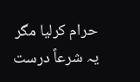حرام کرلیا مگر یہ شرعاً درست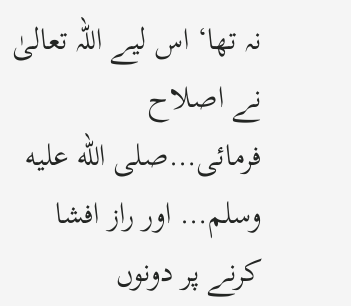نہ تھا‘ اس لیے اللہ تعالیٰ نے اصلاح فرمائی…صلى الله عليه وسلم… اور راز افشا کرنے پر دونوں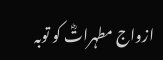ازواج مطہراتؓ کو توبہ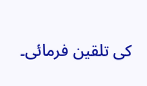کی تلقین فرمائی۔